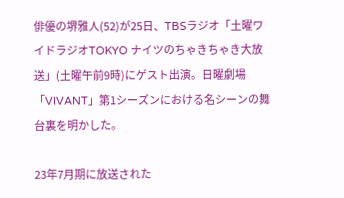俳優の堺雅人(52)が25日、TBSラジオ「土曜ワイドラジオTOKYO ナイツのちゃきちゃき大放送」(土曜午前9時)にゲスト出演。日曜劇場「VIVANT」第1シーズンにおける名シーンの舞台裏を明かした。

23年7月期に放送された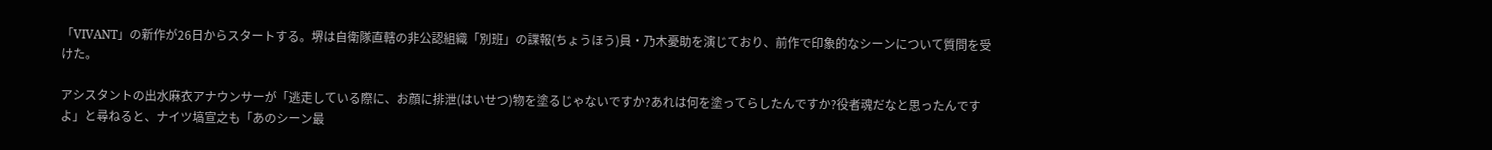「VIVANT」の新作が26日からスタートする。堺は自衛隊直轄の非公認組織「別班」の諜報(ちょうほう)員・乃木憂助を演じており、前作で印象的なシーンについて質問を受けた。

アシスタントの出水麻衣アナウンサーが「逃走している際に、お顔に排泄(はいせつ)物を塗るじゃないですか?あれは何を塗ってらしたんですか?役者魂だなと思ったんですよ」と尋ねると、ナイツ塙宣之も「あのシーン最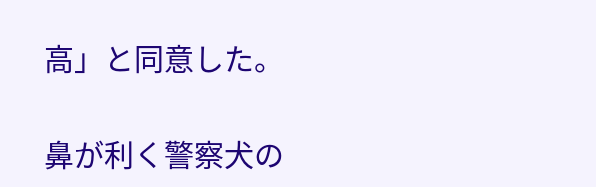高」と同意した。

鼻が利く警察犬の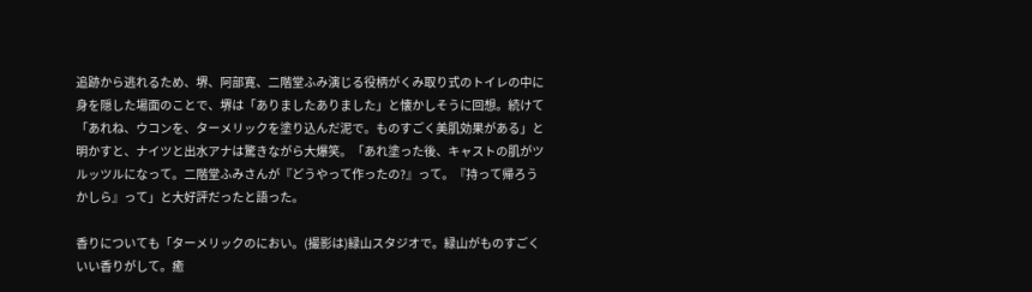追跡から逃れるため、堺、阿部寛、二階堂ふみ演じる役柄がくみ取り式のトイレの中に身を隠した場面のことで、堺は「ありましたありました」と懐かしそうに回想。続けて「あれね、ウコンを、ターメリックを塗り込んだ泥で。ものすごく美肌効果がある」と明かすと、ナイツと出水アナは驚きながら大爆笑。「あれ塗った後、キャストの肌がツルッツルになって。二階堂ふみさんが『どうやって作ったの?』って。『持って帰ろうかしら』って」と大好評だったと語った。

香りについても「ターメリックのにおい。(撮影は)緑山スタジオで。緑山がものすごくいい香りがして。癒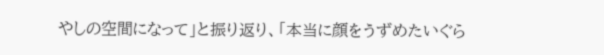やしの空間になって」と振り返り、「本当に顔をうずめたいぐら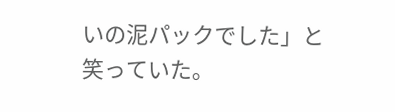いの泥パックでした」と笑っていた。